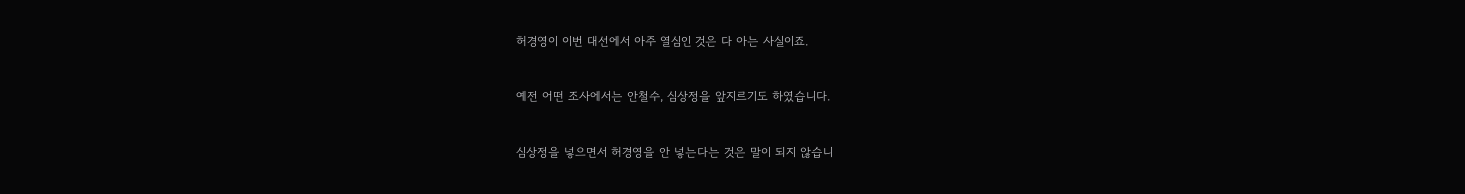허경영이 이번 대선에서 아주 열심인 것은 다 아는 사실이죠.


예전 어떤 조사에서는 안철수, 심상정을 앞지르기도 하였습니다.


심상정을 넣으면서 허경영을 안 넣는다는 것은 말이 되지 않습니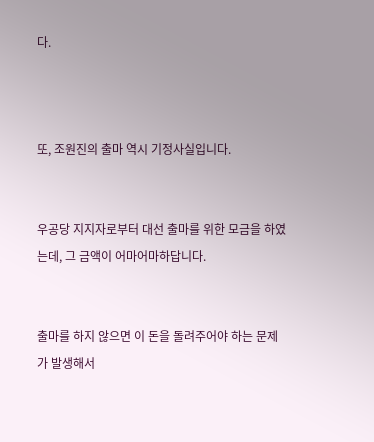다.



또, 조원진의 출마 역시 기정사실입니다.


우공당 지지자로부터 대선 출마를 위한 모금을 하였는데, 그 금액이 어마어마하답니다.


출마를 하지 않으면 이 돈을 돌려주어야 하는 문제가 발생해서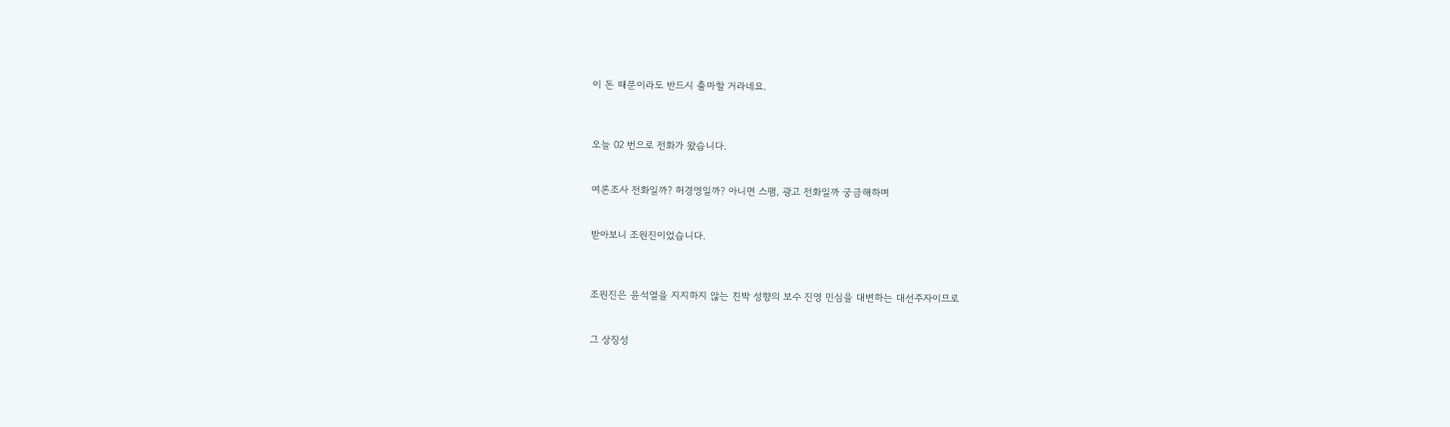이 돈 때문이라도 반드시 출마할 거라네요.



오늘 02 번으로 전화가 왔습니다.


여론조사 전화일까? 허경영일까? 아니면 스팸, 광고 전화일까 궁금해하며


받아보니 조원진이었습니다.



조원진은 윤석열을 지지하지 않는 친박 성향의 보수 진영 민심을 대변하는 대선주자이므로


그 상징성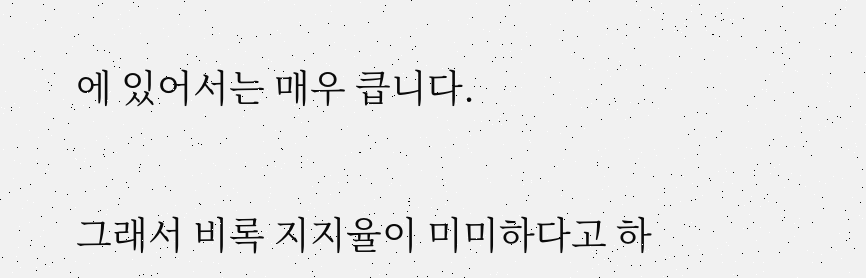에 있어서는 매우 큽니다.


그래서 비록 지지율이 미미하다고 하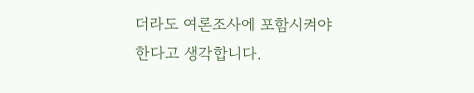더라도 여론조사에 포함시켜야 한다고 생각합니다.